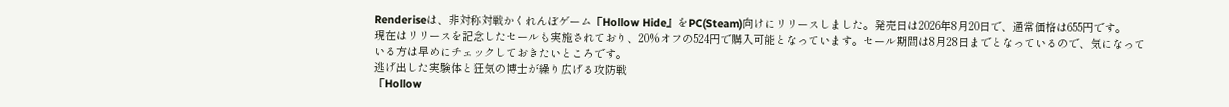Renderiseは、非対称対戦かくれんぼゲーム『Hollow Hide』をPC(Steam)向けにリリースしました。発売日は2026年8月20日で、通常価格は655円です。
現在はリリースを記念したセールも実施されており、20%オフの524円で購入可能となっています。セール期間は8月28日までとなっているので、気になっている方は早めにチェックしておきたいところです。
逃げ出した実験体と狂気の博士が繰り広げる攻防戦
『Hollow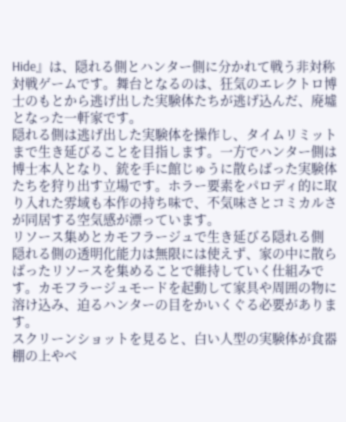Hide』は、隠れる側とハンター側に分かれて戦う非対称対戦ゲームです。舞台となるのは、狂気のエレクトロ博士のもとから逃げ出した実験体たちが逃げ込んだ、廃墟となった一軒家です。
隠れる側は逃げ出した実験体を操作し、タイムリミットまで生き延びることを目指します。一方でハンター側は博士本人となり、銃を手に館じゅうに散らばった実験体たちを狩り出す立場です。ホラー要素をパロディ的に取り入れた雰域も本作の持ち味で、不気味さとコミカルさが同居する空気感が漂っています。
リソース集めとカモフラージュで生き延びる隠れる側
隠れる側の透明化能力は無限には使えず、家の中に散らばったリソースを集めることで維持していく仕組みです。カモフラージュモードを起動して家具や周囲の物に溶け込み、迫るハンターの目をかいくぐる必要があります。
スクリーンショットを見ると、白い人型の実験体が食器棚の上やベ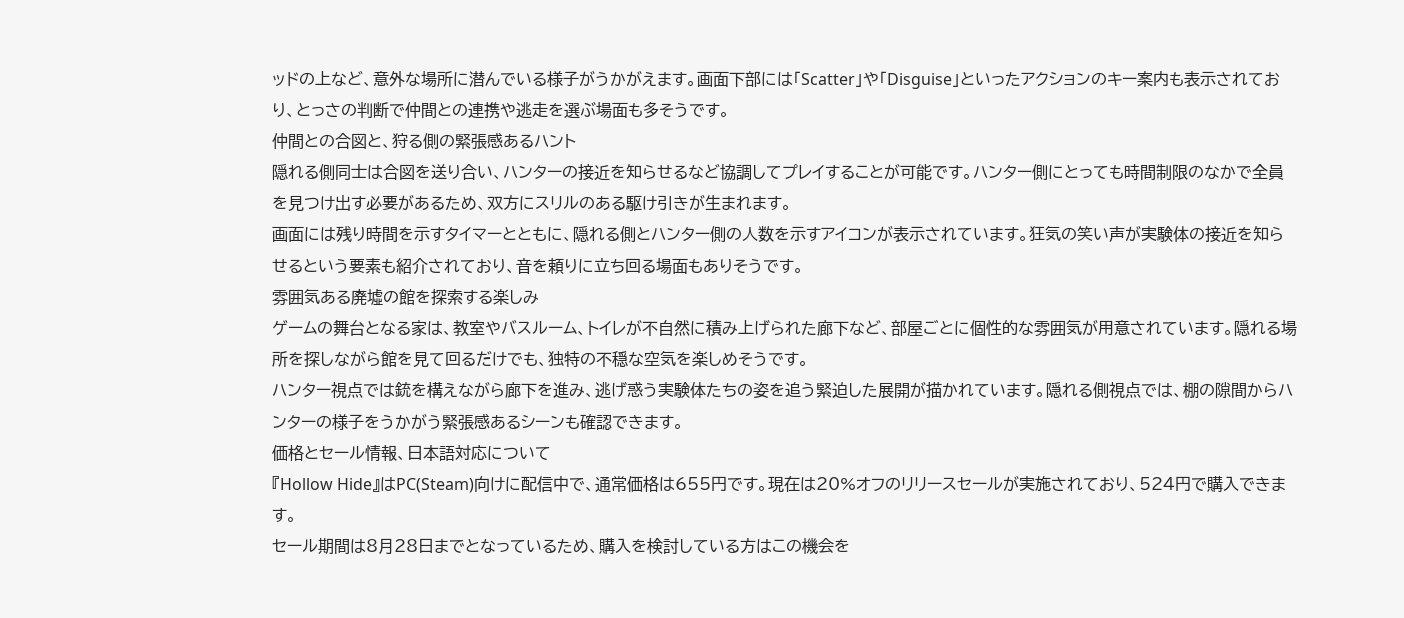ッドの上など、意外な場所に潜んでいる様子がうかがえます。画面下部には「Scatter」や「Disguise」といったアクションのキー案内も表示されており、とっさの判断で仲間との連携や逃走を選ぶ場面も多そうです。
仲間との合図と、狩る側の緊張感あるハント
隠れる側同士は合図を送り合い、ハンターの接近を知らせるなど協調してプレイすることが可能です。ハンター側にとっても時間制限のなかで全員を見つけ出す必要があるため、双方にスリルのある駆け引きが生まれます。
画面には残り時間を示すタイマーとともに、隠れる側とハンター側の人数を示すアイコンが表示されています。狂気の笑い声が実験体の接近を知らせるという要素も紹介されており、音を頼りに立ち回る場面もありそうです。
雰囲気ある廃墟の館を探索する楽しみ
ゲームの舞台となる家は、教室やバスルーム、トイレが不自然に積み上げられた廊下など、部屋ごとに個性的な雰囲気が用意されています。隠れる場所を探しながら館を見て回るだけでも、独特の不穏な空気を楽しめそうです。
ハンター視点では銃を構えながら廊下を進み、逃げ惑う実験体たちの姿を追う緊迫した展開が描かれています。隠れる側視点では、棚の隙間からハンターの様子をうかがう緊張感あるシーンも確認できます。
価格とセール情報、日本語対応について
『Hollow Hide』はPC(Steam)向けに配信中で、通常価格は655円です。現在は20%オフのリリースセールが実施されており、524円で購入できます。
セール期間は8月28日までとなっているため、購入を検討している方はこの機会を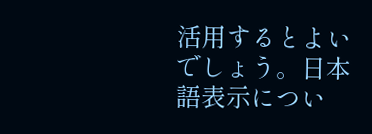活用するとよいでしょう。日本語表示につい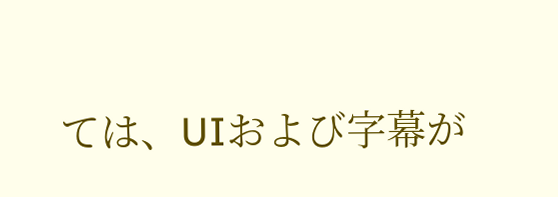ては、UIおよび字幕が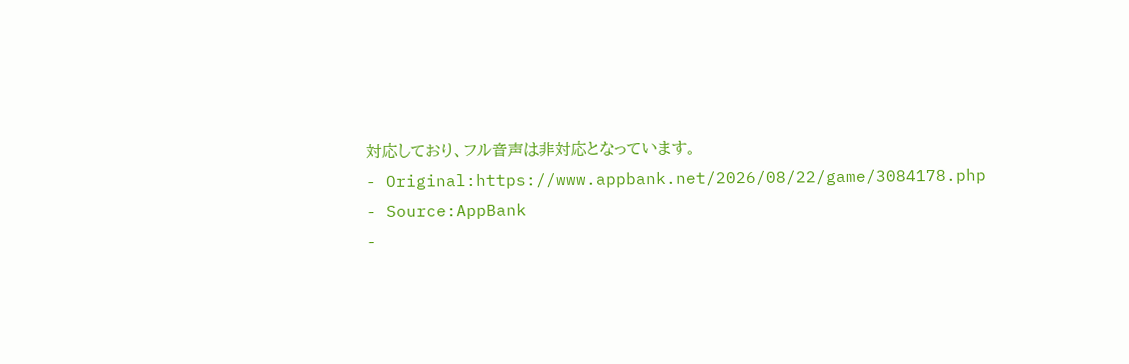対応しており、フル音声は非対応となっています。
- Original:https://www.appbank.net/2026/08/22/game/3084178.php
- Source:AppBank
-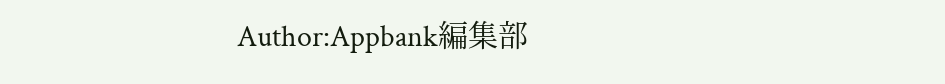Author:Appbank編集部